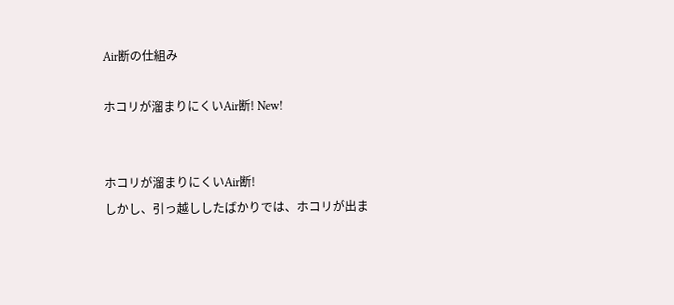Air断の仕組み

ホコリが溜まりにくいAir断! New!


ホコリが溜まりにくいAir断!
しかし、引っ越ししたばかりでは、ホコリが出ま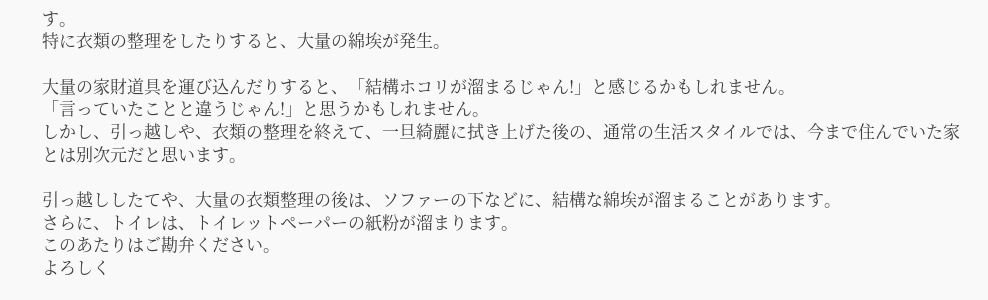す。
特に衣類の整理をしたりすると、大量の綿埃が発生。

大量の家財道具を運び込んだりすると、「結構ホコリが溜まるじゃん!」と感じるかもしれません。
「言っていたことと違うじゃん!」と思うかもしれません。
しかし、引っ越しや、衣類の整理を終えて、一旦綺麗に拭き上げた後の、通常の生活スタイルでは、今まで住んでいた家とは別次元だと思います。

引っ越ししたてや、大量の衣類整理の後は、ソファーの下などに、結構な綿埃が溜まることがあります。
さらに、トイレは、トイレットペーパーの紙粉が溜まります。
このあたりはご勘弁ください。
よろしく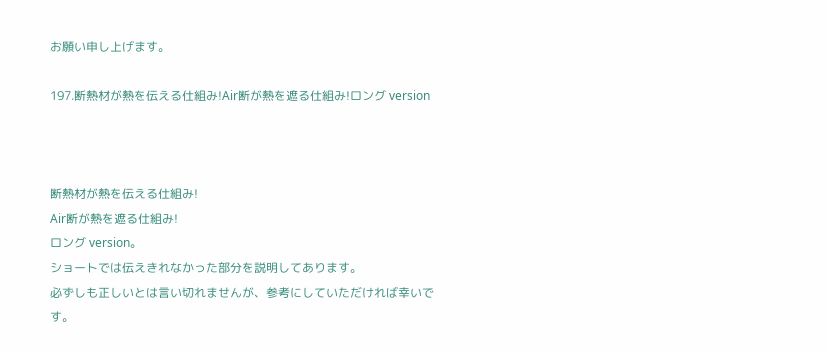お願い申し上げます。

197.断熱材が熱を伝える仕組み!Air断が熱を遮る仕組み!ロング version



断熱材が熱を伝える仕組み!
Air断が熱を遮る仕組み!
ロング version。
ショートでは伝えきれなかった部分を説明してあります。
必ずしも正しいとは言い切れませんが、参考にしていただければ幸いです。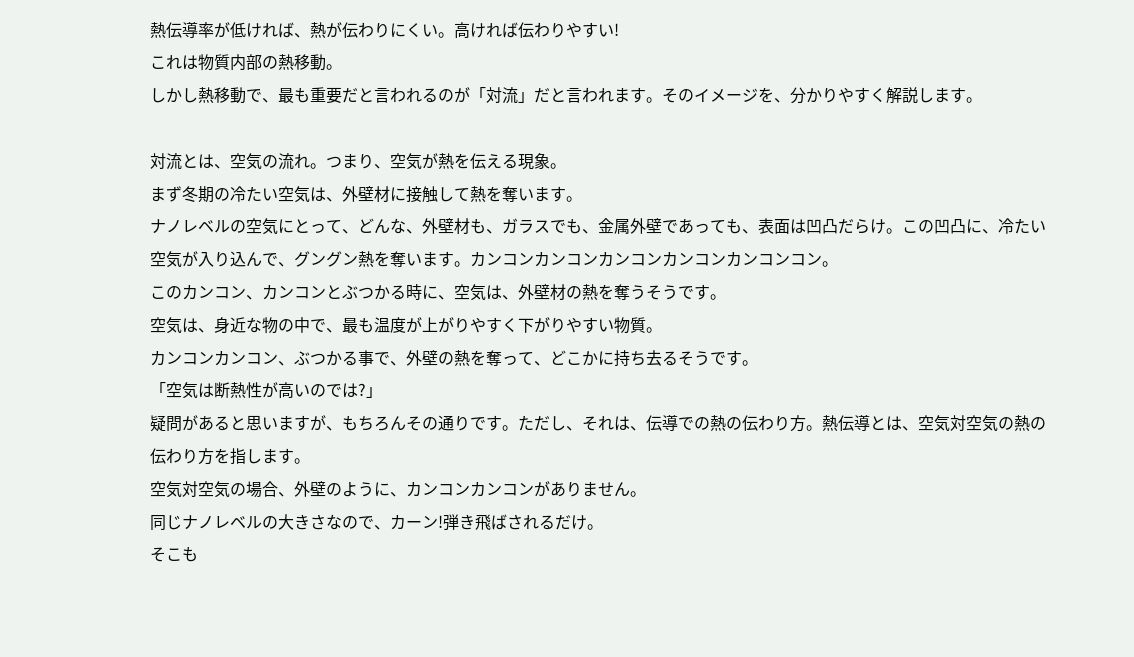熱伝導率が低ければ、熱が伝わりにくい。高ければ伝わりやすい!
これは物質内部の熱移動。
しかし熱移動で、最も重要だと言われるのが「対流」だと言われます。そのイメージを、分かりやすく解説します。

対流とは、空気の流れ。つまり、空気が熱を伝える現象。
まず冬期の冷たい空気は、外壁材に接触して熱を奪います。
ナノレベルの空気にとって、どんな、外壁材も、ガラスでも、金属外壁であっても、表面は凹凸だらけ。この凹凸に、冷たい空気が入り込んで、グングン熱を奪います。カンコンカンコンカンコンカンコンカンコンコン。
このカンコン、カンコンとぶつかる時に、空気は、外壁材の熱を奪うそうです。
空気は、身近な物の中で、最も温度が上がりやすく下がりやすい物質。
カンコンカンコン、ぶつかる事で、外壁の熱を奪って、どこかに持ち去るそうです。
「空気は断熱性が高いのでは?」
疑問があると思いますが、もちろんその通りです。ただし、それは、伝導での熱の伝わり方。熱伝導とは、空気対空気の熱の伝わり方を指します。
空気対空気の場合、外壁のように、カンコンカンコンがありません。
同じナノレベルの大きさなので、カーン!弾き飛ばされるだけ。
そこも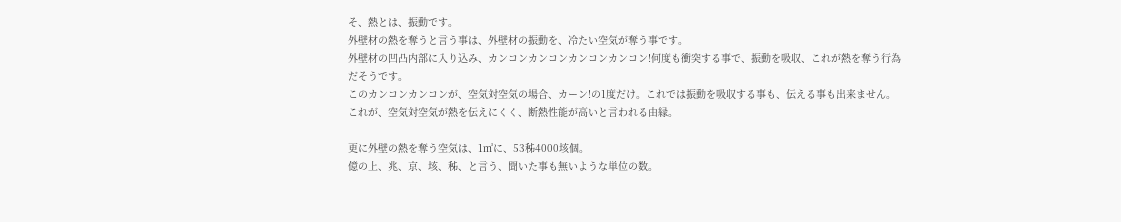そ、熱とは、振動です。
外壁材の熱を奪うと言う事は、外壁材の振動を、冷たい空気が奪う事です。
外壁材の凹凸内部に入り込み、カンコンカンコンカンコンカンコン!何度も衝突する事で、振動を吸収、これが熱を奪う行為だそうです。
このカンコンカンコンが、空気対空気の場合、カーン!の1度だけ。これでは振動を吸収する事も、伝える事も出来ません。
これが、空気対空気が熱を伝えにくく、断熱性能が高いと言われる由縁。

更に外壁の熱を奪う空気は、1㎥に、53秭4000垓個。
億の上、兆、京、垓、秭、と言う、聞いた事も無いような単位の数。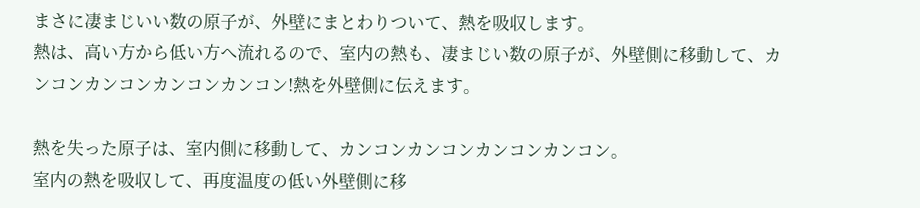まさに凄まじいい数の原子が、外壁にまとわりついて、熱を吸収します。
熱は、高い方から低い方へ流れるので、室内の熱も、凄まじい数の原子が、外壁側に移動して、カンコンカンコンカンコンカンコン!熱を外壁側に伝えます。

熱を失った原子は、室内側に移動して、カンコンカンコンカンコンカンコン。
室内の熱を吸収して、再度温度の低い外壁側に移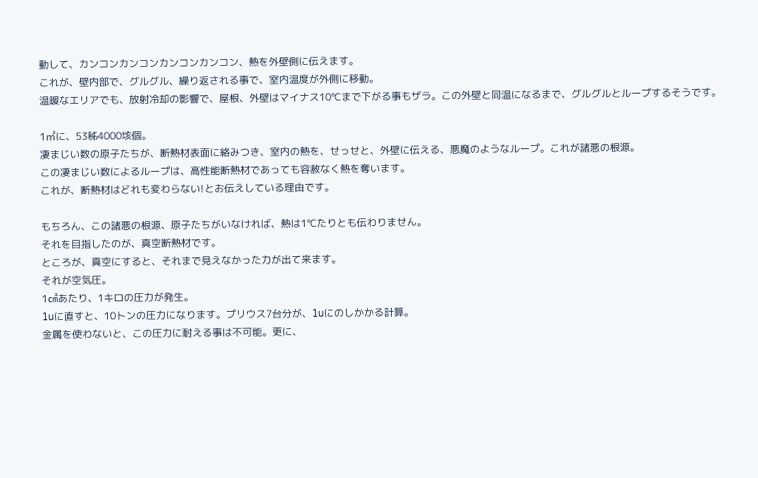動して、カンコンカンコンカンコンカンコン、熱を外壁側に伝えます。
これが、壁内部で、グルグル、繰り返される事で、室内温度が外側に移動。
温暖なエリアでも、放射冷却の影響で、屋根、外壁はマイナス10℃まで下がる事もザラ。この外壁と同温になるまで、グルグルとループするそうです。

1㎥に、53秭4000垓個。
凄まじい数の原子たちが、断熱材表面に絡みつき、室内の熱を、せっせと、外壁に伝える、悪魔のようなループ。これが諸悪の根源。
この凄まじい数によるループは、高性能断熱材であっても容赦なく熱を奪います。
これが、断熱材はどれも変わらない!とお伝えしている理由です。

もちろん、この諸悪の根源、原子たちがいなければ、熱は1℃たりとも伝わりません。
それを目指したのが、真空断熱材です。
ところが、真空にすると、それまで見えなかった力が出て来ます。
それが空気圧。
1㎠あたり、1キロの圧力が発生。
1uに直すと、10トンの圧力になります。プリウス7台分が、1uにのしかかる計算。
金属を使わないと、この圧力に耐える事は不可能。更に、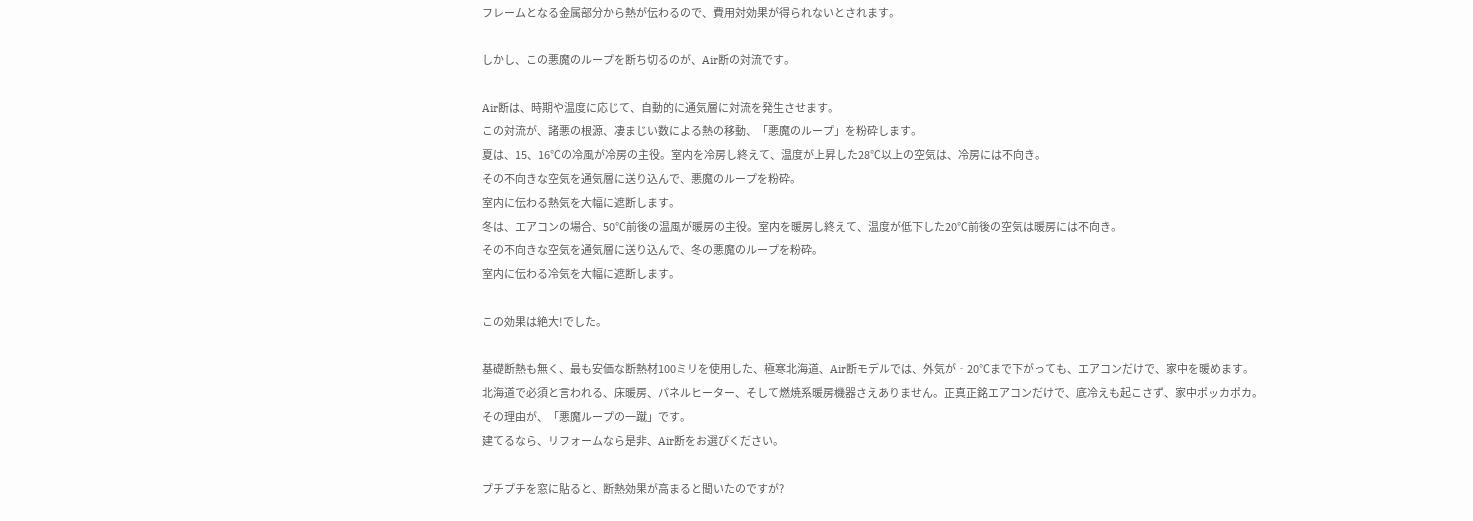フレームとなる金属部分から熱が伝わるので、費用対効果が得られないとされます。

しかし、この悪魔のループを断ち切るのが、Air断の対流です。

Air断は、時期や温度に応じて、自動的に通気層に対流を発生させます。
この対流が、諸悪の根源、凄まじい数による熱の移動、「悪魔のループ」を粉砕します。
夏は、15、16℃の冷風が冷房の主役。室内を冷房し終えて、温度が上昇した28℃以上の空気は、冷房には不向き。
その不向きな空気を通気層に送り込んで、悪魔のループを粉砕。
室内に伝わる熱気を大幅に遮断します。
冬は、エアコンの場合、50℃前後の温風が暖房の主役。室内を暖房し終えて、温度が低下した20℃前後の空気は暖房には不向き。
その不向きな空気を通気層に送り込んで、冬の悪魔のループを粉砕。
室内に伝わる冷気を大幅に遮断します。

この効果は絶大!でした。

基礎断熱も無く、最も安価な断熱材100ミリを使用した、極寒北海道、Air断モデルでは、外気が‐20℃まで下がっても、エアコンだけで、家中を暖めます。
北海道で必須と言われる、床暖房、パネルヒーター、そして燃焼系暖房機器さえありません。正真正銘エアコンだけで、底冷えも起こさず、家中ポッカポカ。
その理由が、「悪魔ループの一蹴」です。
建てるなら、リフォームなら是非、Air断をお選びください。

プチプチを窓に貼ると、断熱効果が高まると聞いたのですが?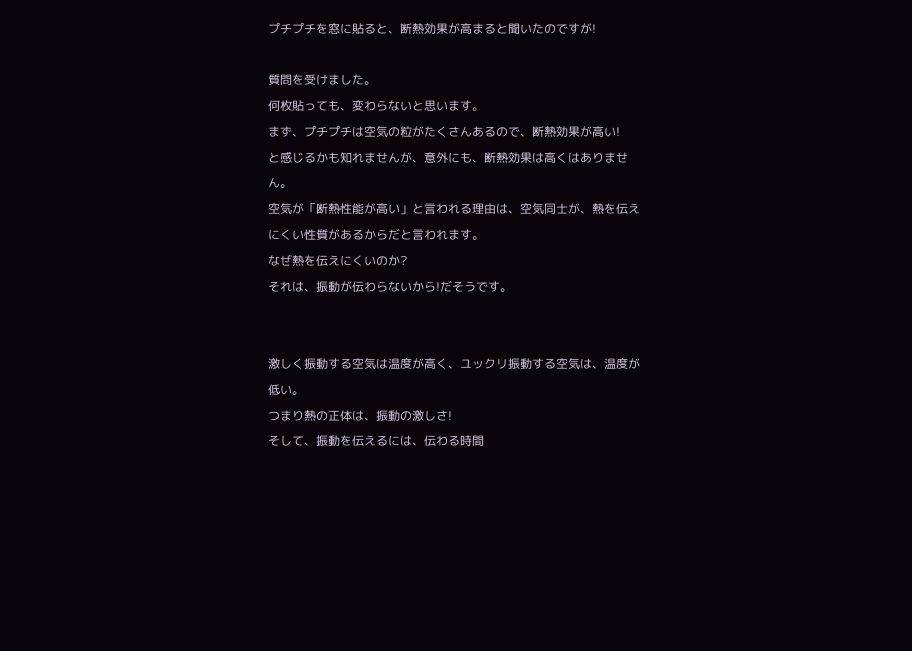プチプチを窓に貼ると、断熱効果が高まると聞いたのですが!

質問を受けました。
何枚貼っても、変わらないと思います。
まず、プチプチは空気の粒がたくさんあるので、断熱効果が高い!
と感じるかも知れませんが、意外にも、断熱効果は高くはありません。
空気が「断熱性能が高い」と言われる理由は、空気同士が、熱を伝えにくい性質があるからだと言われます。
なぜ熱を伝えにくいのか?
それは、振動が伝わらないから!だそうです。


激しく振動する空気は温度が高く、ユックリ振動する空気は、温度が低い。
つまり熱の正体は、振動の激しさ!
そして、振動を伝えるには、伝わる時間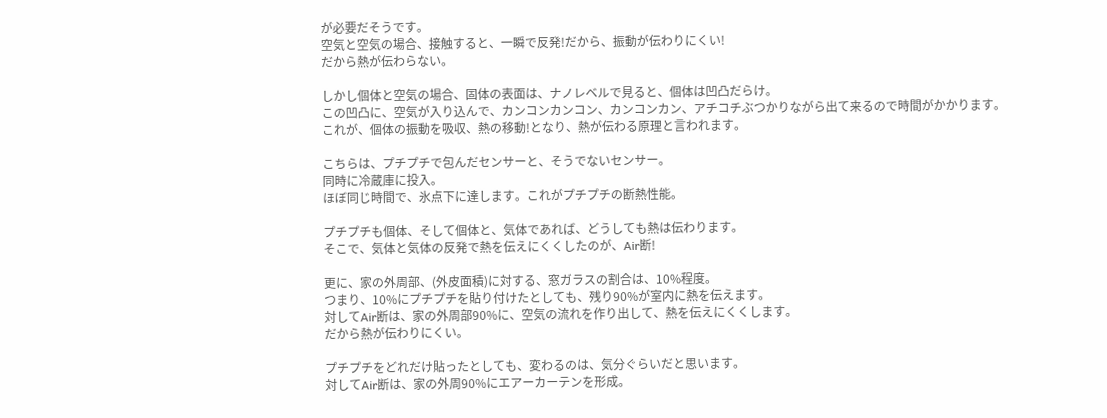が必要だそうです。
空気と空気の場合、接触すると、一瞬で反発!だから、振動が伝わりにくい!
だから熱が伝わらない。

しかし個体と空気の場合、固体の表面は、ナノレベルで見ると、個体は凹凸だらけ。
この凹凸に、空気が入り込んで、カンコンカンコン、カンコンカン、アチコチぶつかりながら出て来るので時間がかかります。
これが、個体の振動を吸収、熱の移動!となり、熱が伝わる原理と言われます。

こちらは、プチプチで包んだセンサーと、そうでないセンサー。
同時に冷蔵庫に投入。
ほぼ同じ時間で、氷点下に達します。これがプチプチの断熱性能。

プチプチも個体、そして個体と、気体であれば、どうしても熱は伝わります。
そこで、気体と気体の反発で熱を伝えにくくしたのが、Air断!

更に、家の外周部、(外皮面積)に対する、窓ガラスの割合は、10%程度。
つまり、10%にプチプチを貼り付けたとしても、残り90%が室内に熱を伝えます。
対してAir断は、家の外周部90%に、空気の流れを作り出して、熱を伝えにくくします。
だから熱が伝わりにくい。

プチプチをどれだけ貼ったとしても、変わるのは、気分ぐらいだと思います。
対してAir断は、家の外周90%にエアーカーテンを形成。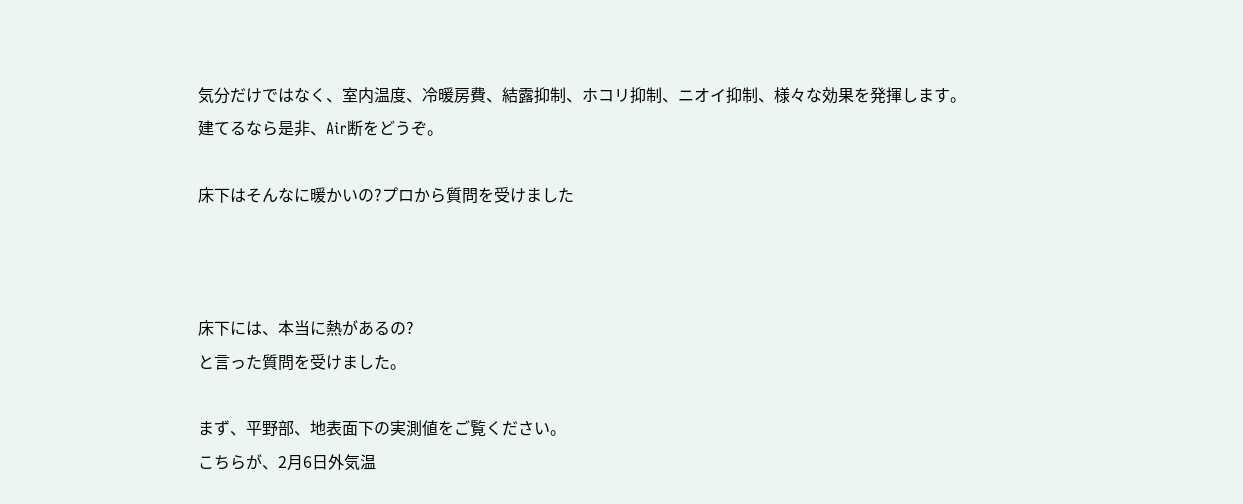気分だけではなく、室内温度、冷暖房費、結露抑制、ホコリ抑制、ニオイ抑制、様々な効果を発揮します。
建てるなら是非、Air断をどうぞ。

床下はそんなに暖かいの?プロから質問を受けました



床下には、本当に熱があるの?
と言った質問を受けました。

まず、平野部、地表面下の実測値をご覧ください。
こちらが、2月6日外気温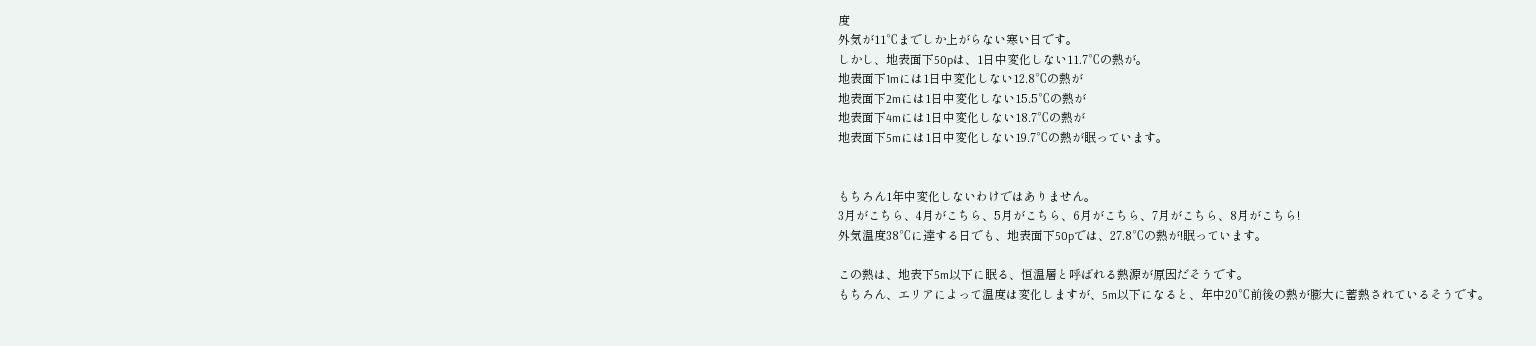度
外気が11℃までしか上がらない寒い日です。
しかし、地表面下50pは、1日中変化しない11.7℃の熱が。
地表面下1mには1日中変化しない12.8℃の熱が
地表面下2mには1日中変化しない15.5℃の熱が
地表面下4mには1日中変化しない18.7℃の熱が
地表面下5mには1日中変化しない19.7℃の熱が眠っています。


もちろん1年中変化しないわけではありません。
3月がこちら、4月がこちら、5月がこちら、6月がこちら、7月がこちら、8月がこちら!
外気温度38℃に達する日でも、地表面下50pでは、27.8℃の熱が!眠っています。

この熱は、地表下5m以下に眠る、恒温層と呼ばれる熱源が原因だそうです。
もちろん、エリアによって温度は変化しますが、5m以下になると、年中20℃前後の熱が膨大に蓄熱されているそうです。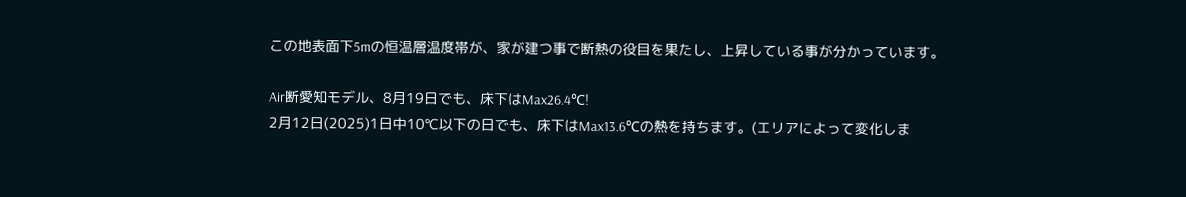この地表面下5mの恒温層温度帯が、家が建つ事で断熱の役目を果たし、上昇している事が分かっています。

Air断愛知モデル、8月19日でも、床下はMax26.4℃!
2月12日(2025)1日中10℃以下の日でも、床下はMax13.6℃の熱を持ちます。(エリアによって変化しま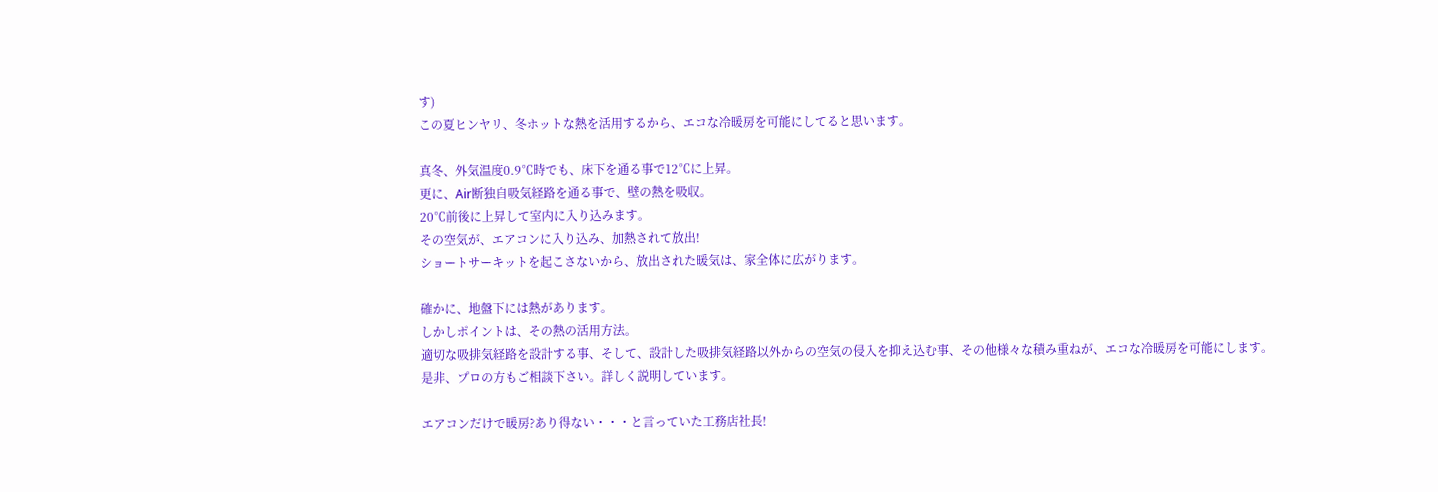す)
この夏ヒンヤリ、冬ホットな熱を活用するから、エコな冷暖房を可能にしてると思います。

真冬、外気温度0.9℃時でも、床下を通る事で12℃に上昇。
更に、Air断独自吸気経路を通る事で、壁の熱を吸収。
20℃前後に上昇して室内に入り込みます。
その空気が、エアコンに入り込み、加熱されて放出!
ショートサーキットを起こさないから、放出された暖気は、家全体に広がります。

確かに、地盤下には熱があります。
しかしポイントは、その熱の活用方法。
適切な吸排気経路を設計する事、そして、設計した吸排気経路以外からの空気の侵入を抑え込む事、その他様々な積み重ねが、エコな冷暖房を可能にします。
是非、プロの方もご相談下さい。詳しく説明しています。

エアコンだけで暖房?あり得ない・・・と言っていた工務店社長!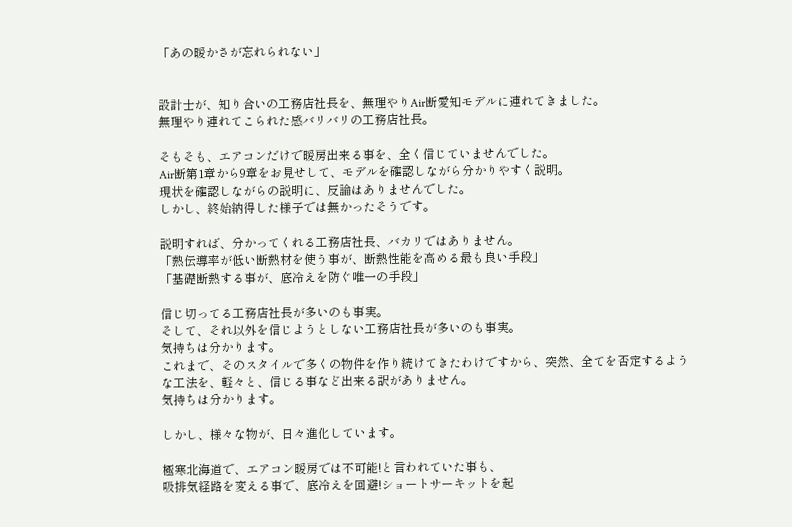「あの暖かさが忘れられない」


設計士が、知り合いの工務店社長を、無理やりAir断愛知モデルに連れてきました。
無理やり連れてこられた感バリバリの工務店社長。

そもそも、エアコンだけで暖房出来る事を、全く信じていませんでした。
Air断第1章から9章をお見せして、モデルを確認しながら分かりやすく説明。
現状を確認しながらの説明に、反論はありませんでした。
しかし、終始納得した様子では無かったそうです。

説明すれば、分かってくれる工務店社長、バカリではありません。
「熱伝導率が低い断熱材を使う事が、断熱性能を高める最も良い手段」
「基礎断熱する事が、底冷えを防ぐ唯一の手段」

信じ切ってる工務店社長が多いのも事実。
そして、それ以外を信じようとしない工務店社長が多いのも事実。
気持ちは分かります。
これまで、そのスタイルで多くの物件を作り続けてきたわけですから、突然、全てを否定するような工法を、軽々と、信じる事など出来る訳がありません。
気持ちは分かります。

しかし、様々な物が、日々進化しています。

極寒北海道で、エアコン暖房では不可能!と言われていた事も、
吸排気経路を変える事で、底冷えを回避!ショートサーキットを起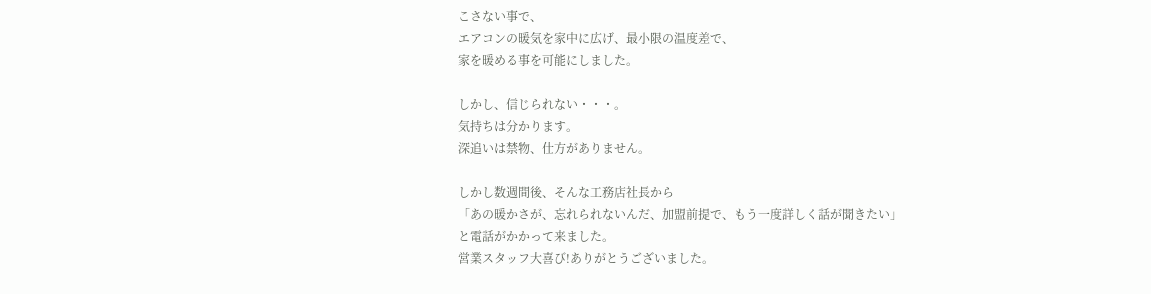こさない事で、
エアコンの暖気を家中に広げ、最小限の温度差で、
家を暖める事を可能にしました。

しかし、信じられない・・・。
気持ちは分かります。
深追いは禁物、仕方がありません。

しかし数週間後、そんな工務店社長から
「あの暖かさが、忘れられないんだ、加盟前提で、もう一度詳しく話が聞きたい」
と電話がかかって来ました。
営業スタッフ大喜び!ありがとうございました。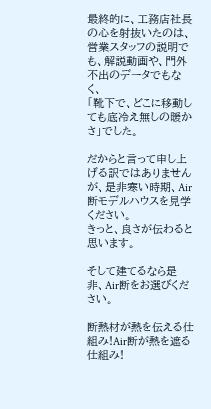最終的に、工務店社長の心を射抜いたのは、
営業スタッフの説明でも、解説動画や、門外不出のデータでもなく、
「靴下で、どこに移動しても底冷え無しの暖かさ」でした。

だからと言って申し上げる訳ではありませんが、是非寒い時期、Air断モデルハウスを見学ください。
きっと、良さが伝わると思います。

そして建てるなら是非、Air断をお選びください。

断熱材が熱を伝える仕組み!Air断が熱を遮る仕組み!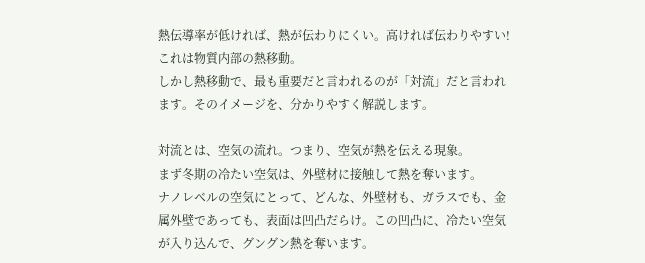熱伝導率が低ければ、熱が伝わりにくい。高ければ伝わりやすい!
これは物質内部の熱移動。
しかし熱移動で、最も重要だと言われるのが「対流」だと言われます。そのイメージを、分かりやすく解説します。

対流とは、空気の流れ。つまり、空気が熱を伝える現象。
まず冬期の冷たい空気は、外壁材に接触して熱を奪います。
ナノレベルの空気にとって、どんな、外壁材も、ガラスでも、金属外壁であっても、表面は凹凸だらけ。この凹凸に、冷たい空気が入り込んで、グングン熱を奪います。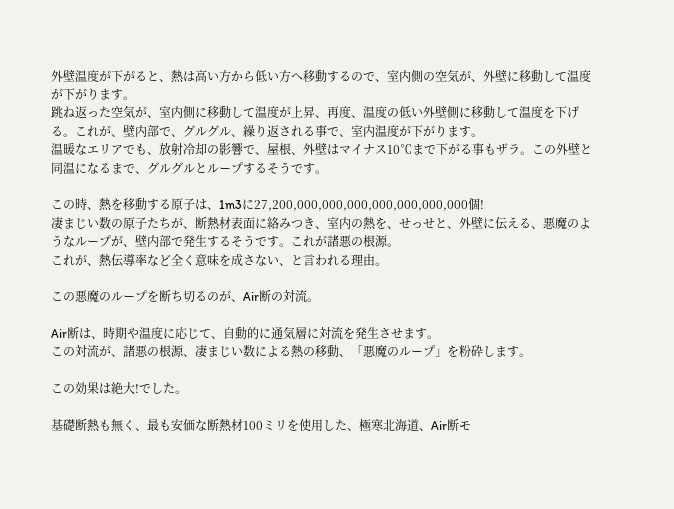外壁温度が下がると、熱は高い方から低い方へ移動するので、室内側の空気が、外壁に移動して温度が下がります。
跳ね返った空気が、室内側に移動して温度が上昇、再度、温度の低い外壁側に移動して温度を下げる。これが、壁内部で、グルグル、繰り返される事で、室内温度が下がります。
温暖なエリアでも、放射冷却の影響で、屋根、外壁はマイナス10℃まで下がる事もザラ。この外壁と同温になるまで、グルグルとループするそうです。

この時、熱を移動する原子は、1m3に27,200,000,000,000,000,000,000,000個!
凄まじい数の原子たちが、断熱材表面に絡みつき、室内の熱を、せっせと、外壁に伝える、悪魔のようなループが、壁内部で発生するそうです。これが諸悪の根源。
これが、熱伝導率など全く意味を成さない、と言われる理由。

この悪魔のループを断ち切るのが、Air断の対流。

Air断は、時期や温度に応じて、自動的に通気層に対流を発生させます。
この対流が、諸悪の根源、凄まじい数による熱の移動、「悪魔のループ」を粉砕します。

この効果は絶大!でした。

基礎断熱も無く、最も安価な断熱材100ミリを使用した、極寒北海道、Air断モ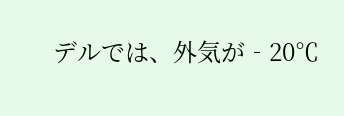デルでは、外気が‐20℃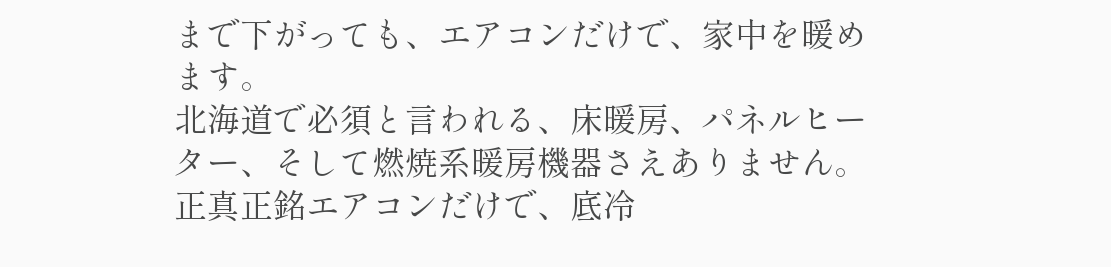まで下がっても、エアコンだけで、家中を暖めます。
北海道で必須と言われる、床暖房、パネルヒーター、そして燃焼系暖房機器さえありません。正真正銘エアコンだけで、底冷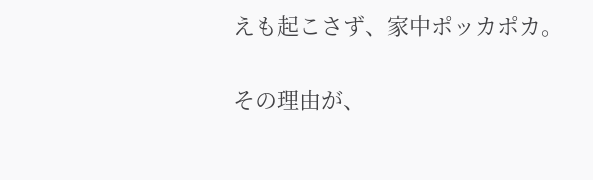えも起こさず、家中ポッカポカ。

その理由が、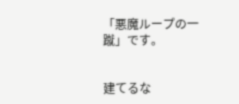「悪魔ループの一蹴」です。


建てるな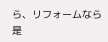ら、リフォームなら是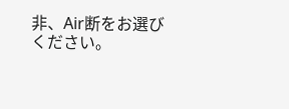非、Air断をお選びください。